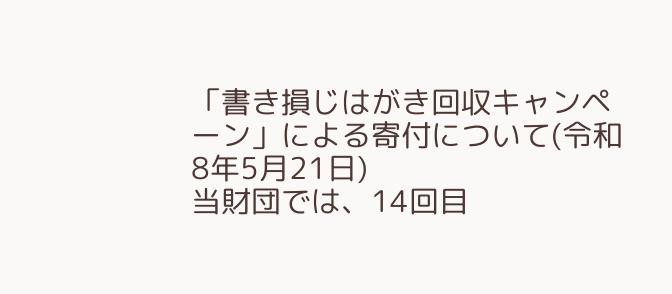「書き損じはがき回収キャンペーン」による寄付について(令和8年5月21日)
当財団では、14回目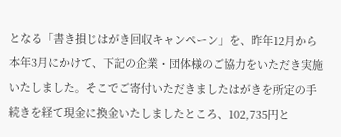となる「書き損じはがき回収キャンペーン」を、昨年12月から本年3月にかけて、下記の企業・団体様のご協力をいただき実施いたしました。そこでご寄付いただきましたはがきを所定の手続きを経て現金に換金いたしましたところ、102,735円と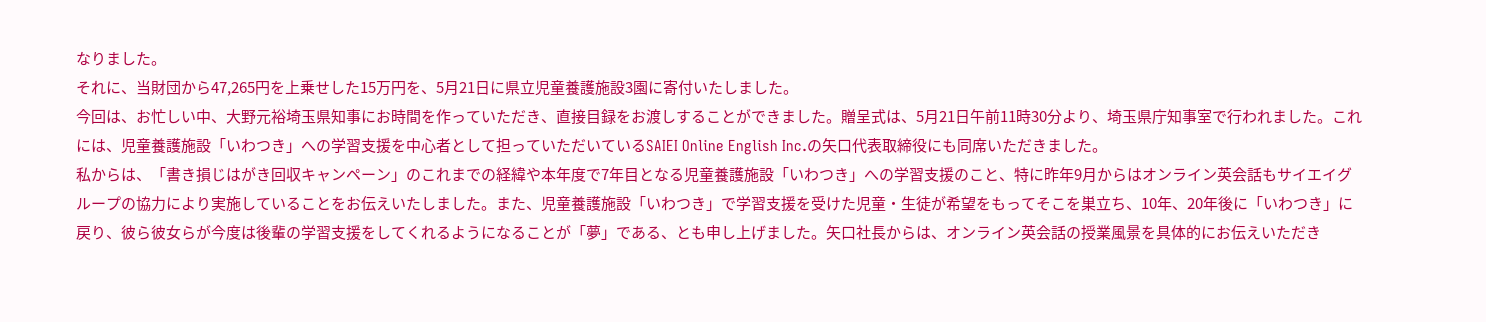なりました。
それに、当財団から47,265円を上乗せした15万円を、5月21日に県立児童養護施設3園に寄付いたしました。
今回は、お忙しい中、大野元裕埼玉県知事にお時間を作っていただき、直接目録をお渡しすることができました。贈呈式は、5月21日午前11時30分より、埼玉県庁知事室で行われました。これには、児童養護施設「いわつき」への学習支援を中心者として担っていただいているSAIEI Online English Inc.の矢口代表取締役にも同席いただきました。
私からは、「書き損じはがき回収キャンペーン」のこれまでの経緯や本年度で7年目となる児童養護施設「いわつき」への学習支援のこと、特に昨年9月からはオンライン英会話もサイエイグループの協力により実施していることをお伝えいたしました。また、児童養護施設「いわつき」で学習支援を受けた児童・生徒が希望をもってそこを巣立ち、10年、20年後に「いわつき」に戻り、彼ら彼女らが今度は後輩の学習支援をしてくれるようになることが「夢」である、とも申し上げました。矢口社長からは、オンライン英会話の授業風景を具体的にお伝えいただき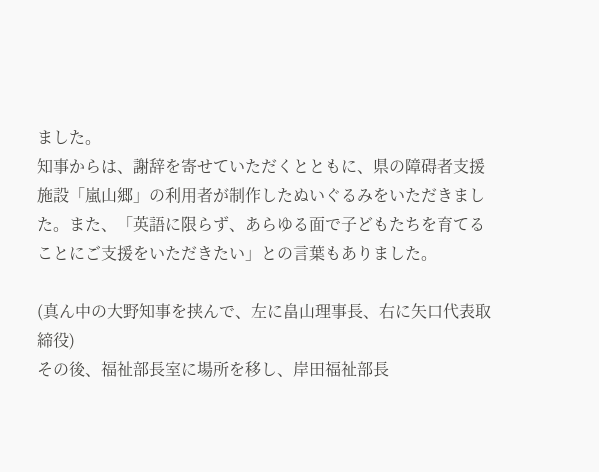ました。
知事からは、謝辞を寄せていただくとともに、県の障碍者支援施設「嵐山郷」の利用者が制作したぬいぐるみをいただきました。また、「英語に限らず、あらゆる面で子どもたちを育てることにご支援をいただきたい」との言葉もありました。

(真ん中の大野知事を挟んで、左に畠山理事長、右に矢口代表取締役)
その後、福祉部長室に場所を移し、岸田福祉部長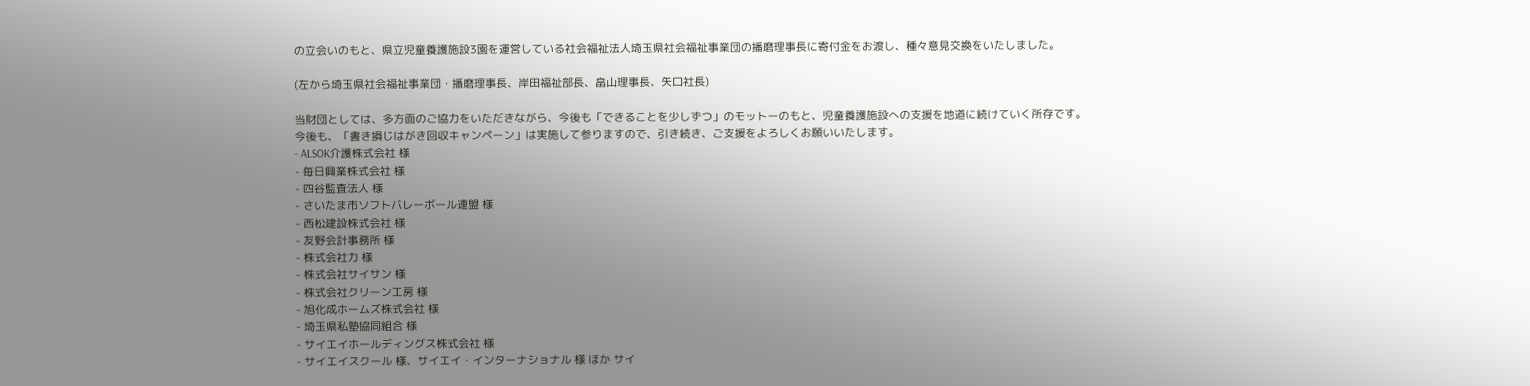の立会いのもと、県立児童養護施設3園を運営している社会福祉法人埼玉県社会福祉事業団の播磨理事長に寄付金をお渡し、種々意見交換をいたしました。

(左から埼玉県社会福祉事業団・播磨理事長、岸田福祉部長、畠山理事長、矢口社長)

当財団としては、多方面のご協力をいただきながら、今後も「できることを少しずつ」のモットーのもと、児童養護施設への支援を地道に続けていく所存です。
今後も、「書き損じはがき回収キャンペーン」は実施して参りますので、引き続き、ご支援をよろしくお願いいたします。
- ALSOK介護株式会社 様
- 毎日興業株式会社 様
- 四谷監査法人 様
- さいたま市ソフトバレーボール連盟 様
- 西松建設株式会社 様
- 友野会計事務所 様
- 株式会社力 様
- 株式会社サイサン 様
- 株式会社クリーン工房 様
- 旭化成ホームズ株式会社 様
- 埼玉県私塾協同組合 様
- サイエイホールディングス株式会社 様
- サイエイスクール 様、サイエイ・インターナショナル 様 ほか サイ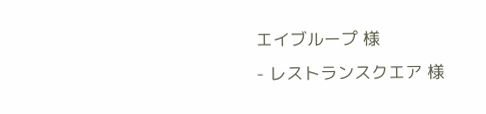エイブループ 様
- レストランスクエア 様